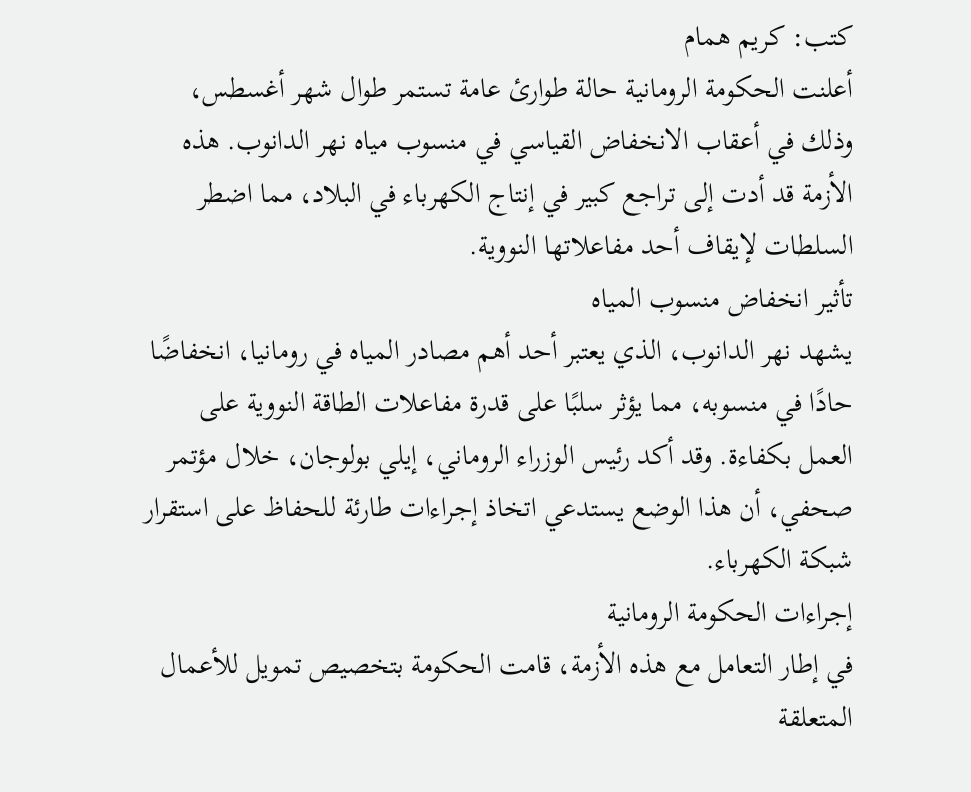كتب: كريم همام
أعلنت الحكومة الرومانية حالة طوارئ عامة تستمر طوال شهر أغسطس، وذلك في أعقاب الانخفاض القياسي في منسوب مياه نهر الدانوب. هذه الأزمة قد أدت إلى تراجع كبير في إنتاج الكهرباء في البلاد، مما اضطر السلطات لإيقاف أحد مفاعلاتها النووية.
تأثير انخفاض منسوب المياه
يشهد نهر الدانوب، الذي يعتبر أحد أهم مصادر المياه في رومانيا، انخفاضًا حادًا في منسوبه، مما يؤثر سلبًا على قدرة مفاعلات الطاقة النووية على العمل بكفاءة. وقد أكد رئيس الوزراء الروماني، إيلي بولوجان، خلال مؤتمر صحفي، أن هذا الوضع يستدعي اتخاذ إجراءات طارئة للحفاظ على استقرار شبكة الكهرباء.
إجراءات الحكومة الرومانية
في إطار التعامل مع هذه الأزمة، قامت الحكومة بتخصيص تمويل للأعمال المتعلقة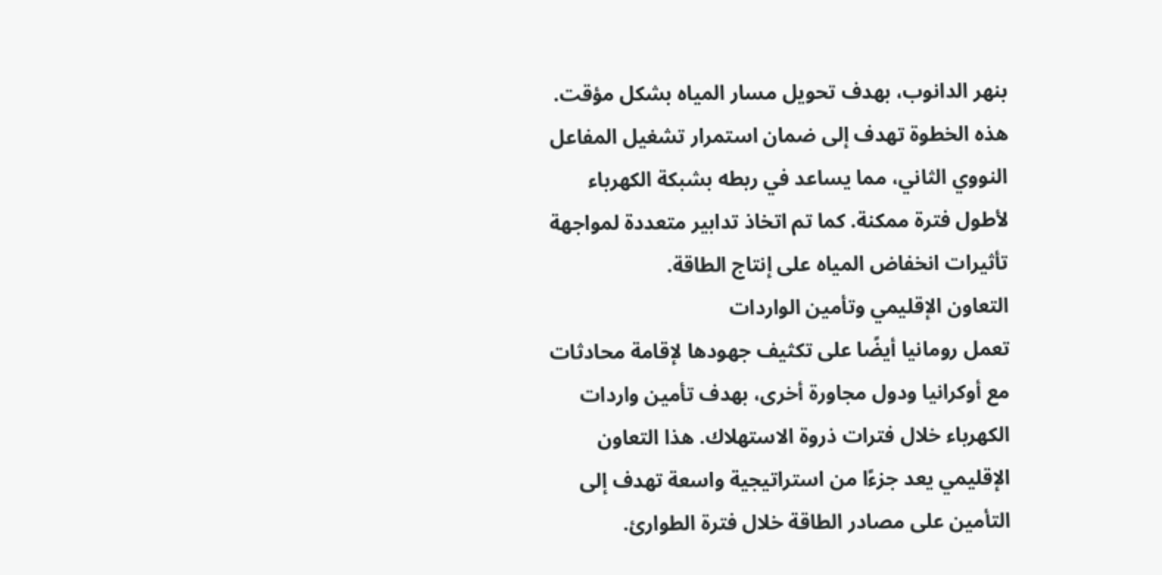بنهر الدانوب، بهدف تحويل مسار المياه بشكل مؤقت. هذه الخطوة تهدف إلى ضمان استمرار تشغيل المفاعل النووي الثاني، مما يساعد في ربطه بشبكة الكهرباء لأطول فترة ممكنة. كما تم اتخاذ تدابير متعددة لمواجهة تأثيرات انخفاض المياه على إنتاج الطاقة.
التعاون الإقليمي وتأمين الواردات
تعمل رومانيا أيضًا على تكثيف جهودها لإقامة محادثات مع أوكرانيا ودول مجاورة أخرى، بهدف تأمين واردات الكهرباء خلال فترات ذروة الاستهلاك. هذا التعاون الإقليمي يعد جزءًا من استراتيجية واسعة تهدف إلى التأمين على مصادر الطاقة خلال فترة الطوارئ.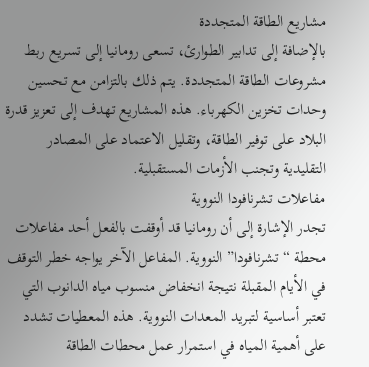مشاريع الطاقة المتجددة
بالإضافة إلى تدابير الطوارئ، تسعى رومانيا إلى تسريع ربط مشروعات الطاقة المتجددة. يتم ذلك بالتزامن مع تحسين وحدات تخزين الكهرباء. هذه المشاريع تهدف إلى تعزيز قدرة البلاد على توفير الطاقة، وتقليل الاعتماد على المصادر التقليدية وتجنب الأزمات المستقبلية.
مفاعلات تشرنافودا النووية
تجدر الإشارة إلى أن رومانيا قد أوقفت بالفعل أحد مفاعلات محطة “تشرنافودا” النووية. المفاعل الآخر يواجه خطر التوقف في الأيام المقبلة نتيجة انخفاض منسوب مياه الدانوب التي تعتبر أساسية لتبريد المعدات النووية. هذه المعطيات تشدد على أهمية المياه في استمرار عمل محطات الطاقة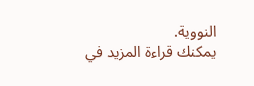النووية.
يمكنك قراءة المزيد في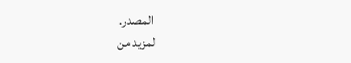المصدر.
لمزيد من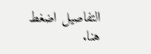التفاصيل اضغط هنا.